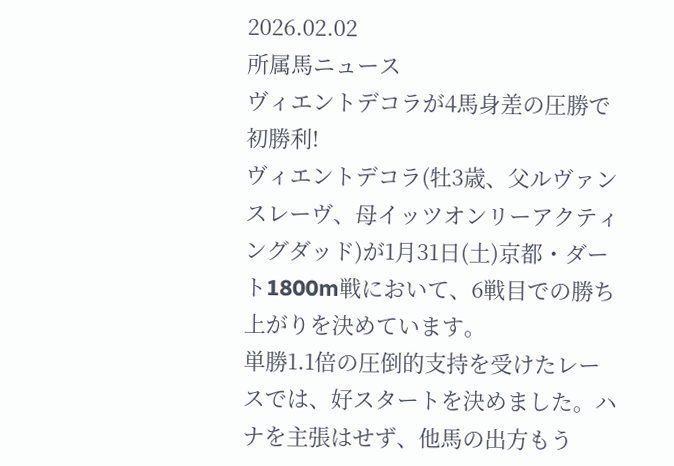2026.02.02
所属馬ニュース
ヴィエントデコラが4馬身差の圧勝で初勝利!
ヴィエントデコラ(牡3歳、父ルヴァンスレーヴ、母イッツオンリーアクティングダッド)が1月31日(土)京都・ダート1800m戦において、6戦目での勝ち上がりを決めています。
単勝1.1倍の圧倒的支持を受けたレースでは、好スタートを決めました。ハナを主張はせず、他馬の出方もう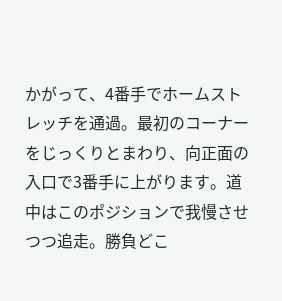かがって、4番手でホームストレッチを通過。最初のコーナーをじっくりとまわり、向正面の入口で3番手に上がります。道中はこのポジションで我慢させつつ追走。勝負どこ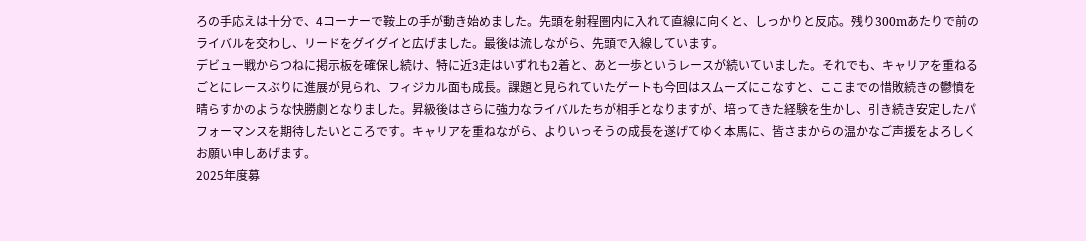ろの手応えは十分で、4コーナーで鞍上の手が動き始めました。先頭を射程圏内に入れて直線に向くと、しっかりと反応。残り300mあたりで前のライバルを交わし、リードをグイグイと広げました。最後は流しながら、先頭で入線しています。
デビュー戦からつねに掲示板を確保し続け、特に近3走はいずれも2着と、あと一歩というレースが続いていました。それでも、キャリアを重ねるごとにレースぶりに進展が見られ、フィジカル面も成長。課題と見られていたゲートも今回はスムーズにこなすと、ここまでの惜敗続きの鬱憤を晴らすかのような快勝劇となりました。昇級後はさらに強力なライバルたちが相手となりますが、培ってきた経験を生かし、引き続き安定したパフォーマンスを期待したいところです。キャリアを重ねながら、よりいっそうの成長を遂げてゆく本馬に、皆さまからの温かなご声援をよろしくお願い申しあげます。
2025年度募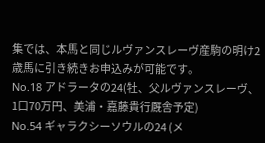集では、本馬と同じルヴァンスレーヴ産駒の明け2歳馬に引き続きお申込みが可能です。
No.18 アドラータの24(牡、父ルヴァンスレーヴ、1口70万円、美浦・嘉藤貴行厩舎予定)
No.54 ギャラクシーソウルの24 (メ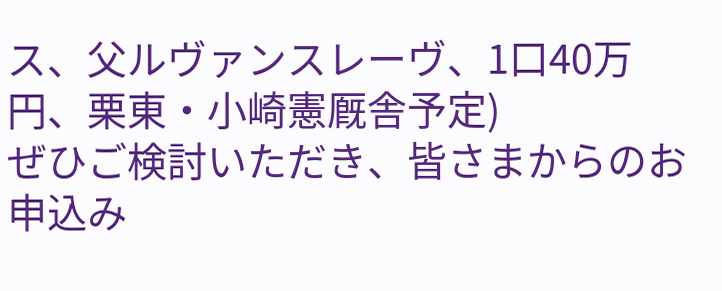ス、父ルヴァンスレーヴ、1口40万円、栗東・小崎憲厩舎予定)
ぜひご検討いただき、皆さまからのお申込み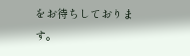をお待ちしております。